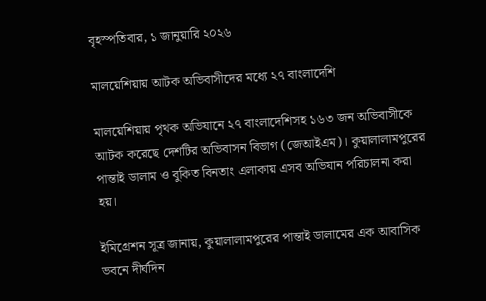বৃহস্পতিবার, ১ জানুয়ারি ২০২৬

মালয়েশিয়ায় আটক অভিবাসীদের মধ্যে ২৭ বাংলাদেশি

মালয়েশিয়ায় পৃথক অভিযানে ২৭ বাংলাদেশিসহ ১৬৩ জন অভিবাসীকে আটক করেছে দেশটির অভিবাসন বিভাগ (জেআইএম)। কুয়ালালামপুরের পান্তাই ডালাম ও বুকিত বিনতাং এলাকায় এসব অভিযান পরিচালনা করা হয়।

ইমিগ্রেশন সূত্র জানায়, কুয়ালালামপুরের পান্তাই ডালামের এক আবাসিক ভবনে দীর্ঘদিন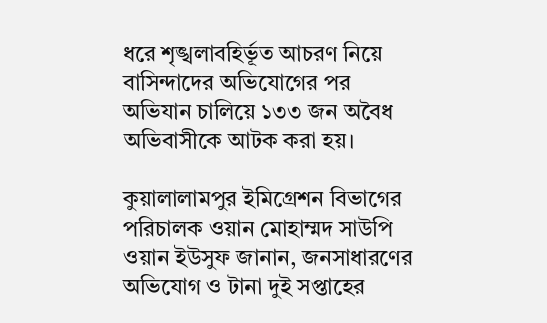ধরে শৃঙ্খলাবহির্ভূত আচরণ নিয়ে বাসিন্দাদের অভিযোগের পর অভিযান চালিয়ে ১৩৩ জন অবৈধ অভিবাসীকে আটক করা হয়।

কুয়ালালামপুর ইমিগ্রেশন বিভাগের পরিচালক ওয়ান মোহাম্মদ সাউপি ওয়ান ইউসুফ জানান, জনসাধারণের অভিযোগ ও টানা দুই সপ্তাহের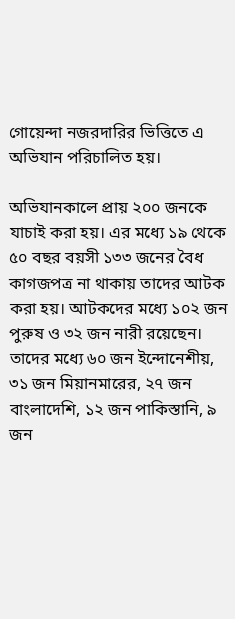গোয়েন্দা নজরদারির ভিত্তিতে এ অভিযান পরিচালিত হয়।

অভিযানকালে প্রায় ২০০ জনকে যাচাই করা হয়। এর মধ্যে ১৯ থেকে ৫০ বছর বয়সী ১৩৩ জনের বৈধ কাগজপত্র না থাকায় তাদের আটক করা হয়। আটকদের মধ্যে ১০২ জন পুরুষ ও ৩২ জন নারী রয়েছেন। তাদের মধ্যে ৬০ জন ইন্দোনেশীয়, ৩১ জন মিয়ানমারের, ২৭ জন বাংলাদেশি, ১২ জন পাকিস্তানি, ৯ জন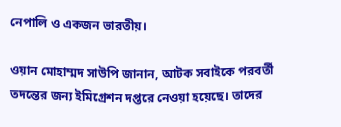নেপালি ও একজন ভারতীয়।

ওয়ান মোহাম্মদ সাউপি জানান, আটক সবাইকে পরবর্তী তদন্তের জন্য ইমিগ্রেশন দপ্তরে নেওয়া হয়েছে। তাদের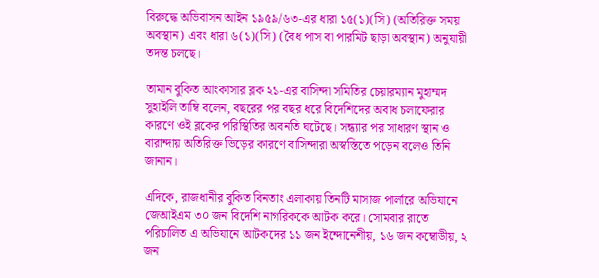বিরুদ্ধে অভিবাসন আইন ১৯৫৯/৬৩-এর ধারা ১৫(১)(সি) (অতিরিক্ত সময় অবস্থান) এবং ধারা ৬(১)(সি) (বৈধ পাস বা পারমিট ছাড়া অবস্থান) অনুযায়ী তদন্ত চলছে।

তামান বুকিত আংকাসার ব্লক ২১-এর বাসিন্দা সমিতির চেয়ারম্যান মুহাম্মদ সুহাইলি তাম্বি বলেন, বছরের পর বছর ধরে বিদেশিদের অবাধ চলাফেরার কারণে ওই ব্লকের পরিস্থিতির অবনতি ঘটেছে। সন্ধ্যার পর সাধারণ স্থান ও বারান্দায় অতিরিক্ত ভিড়ের কারণে বাসিন্দারা অস্বস্তিতে পড়েন বলেও তিনি জানান।

এদিকে, রাজধানীর বুকিত বিনতাং এলাকায় তিনটি মাসাজ পার্লারে অভিযানে জেআইএম ৩০ জন বিদেশি নাগরিককে আটক করে। সোমবার রাতে পরিচালিত এ অভিযানে আটকদের ১১ জন ইন্দোনেশীয়, ১৬ জন কম্বোডীয়, ২ জন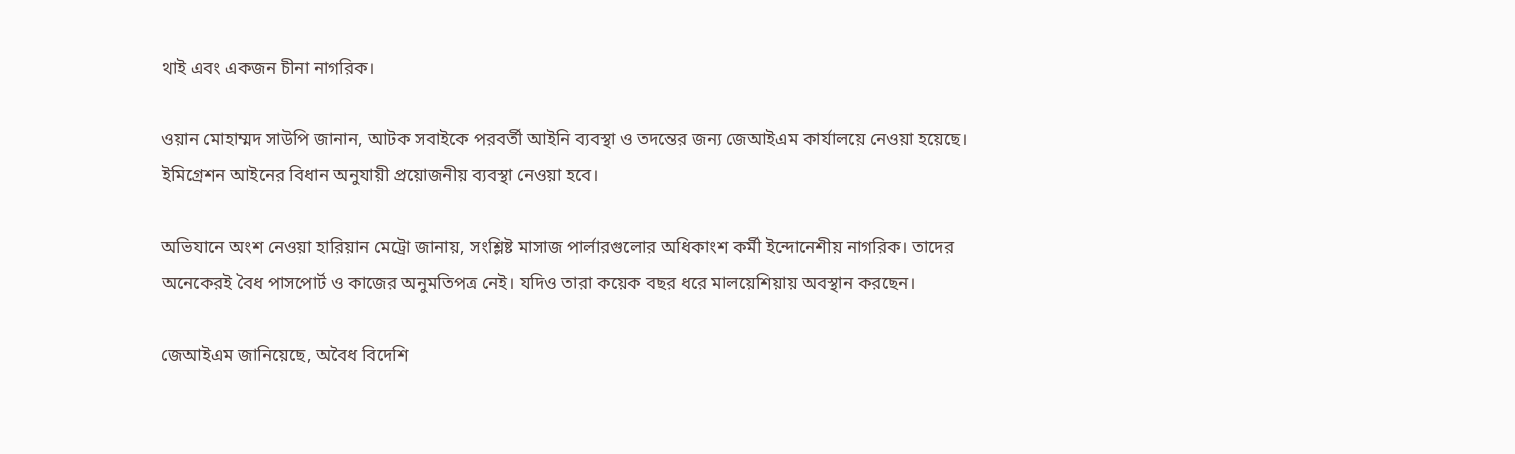থাই এবং একজন চীনা নাগরিক।

ওয়ান মোহাম্মদ সাউপি জানান, আটক সবাইকে পরবর্তী আইনি ব্যবস্থা ও তদন্তের জন্য জেআইএম কার্যালয়ে নেওয়া হয়েছে। ইমিগ্রেশন আইনের বিধান অনুযায়ী প্রয়োজনীয় ব্যবস্থা নেওয়া হবে।

অভিযানে অংশ নেওয়া হারিয়ান মেট্রো জানায়, সংশ্লিষ্ট মাসাজ পার্লারগুলোর অধিকাংশ কর্মী ইন্দোনেশীয় নাগরিক। তাদের অনেকেরই বৈধ পাসপোর্ট ও কাজের অনুমতিপত্র নেই। যদিও তারা কয়েক বছর ধরে মালয়েশিয়ায় অবস্থান করছেন।

জেআইএম জানিয়েছে, অবৈধ বিদেশি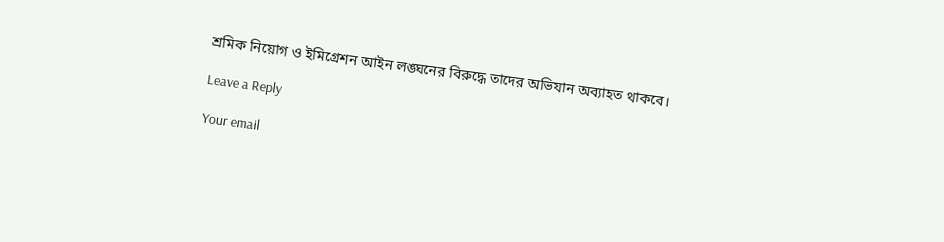শ্রমিক নিয়োগ ও ইমিগ্রেশন আইন লঙ্ঘনের বিরুদ্ধে তাদের অভিযান অব্যাহত থাকবে।

Leave a Reply

Your email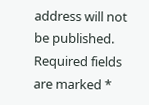address will not be published. Required fields are marked *